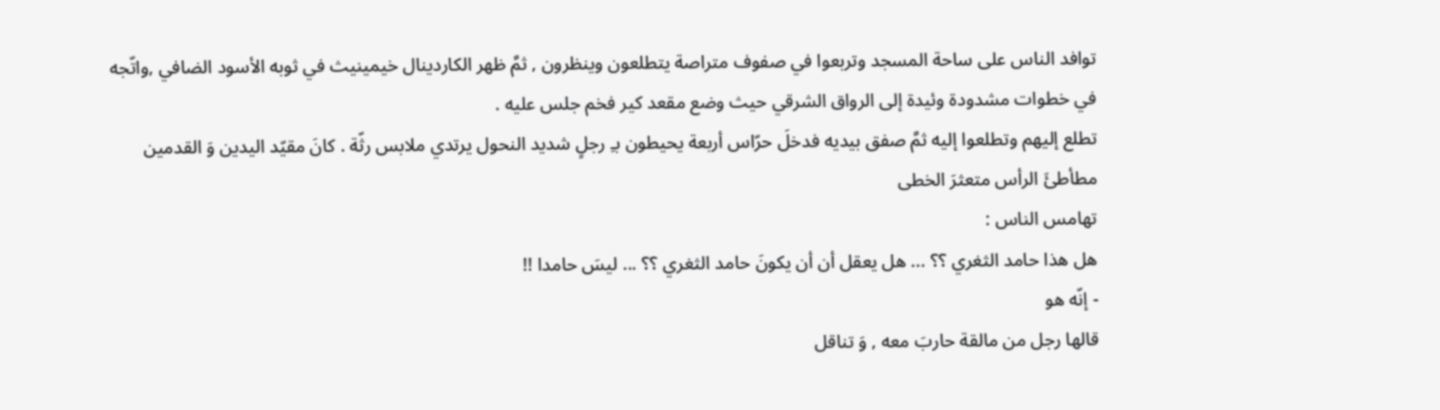توافد الناس على ساحة المسجد وتربعوا في صفوف متراصة يتطلعون وينظرون , ثمَّ ظهر الكاردينال خيمينيث في ثوبه الأسود الضافي ,واتّجه في خطوات مشدودة وئيدة إلى الرواق الشرقي حيث وضع مقعد كير فخم جلس عليه .
تطلع إليهم وتطلعوا إليه ثمَّ صفق بيديه فدخلَ حرّاس أربعة يحيطون بـِ رجلٍ شديد النحول يرتدي ملابس رثّة . كانَ مقيّد اليدين وَ القدمين مطأطئَ الرأس متعثرَ الخطى
تهامس الناس :
هل هذا حامد الثغري ؟؟ ... هل يعقل أن أن يكونَ حامد الثغري ؟؟ ... ليسَ حامدا !!
- إنّه هو
قالها رجل من مالقة حاربَ معه , وَ تناقل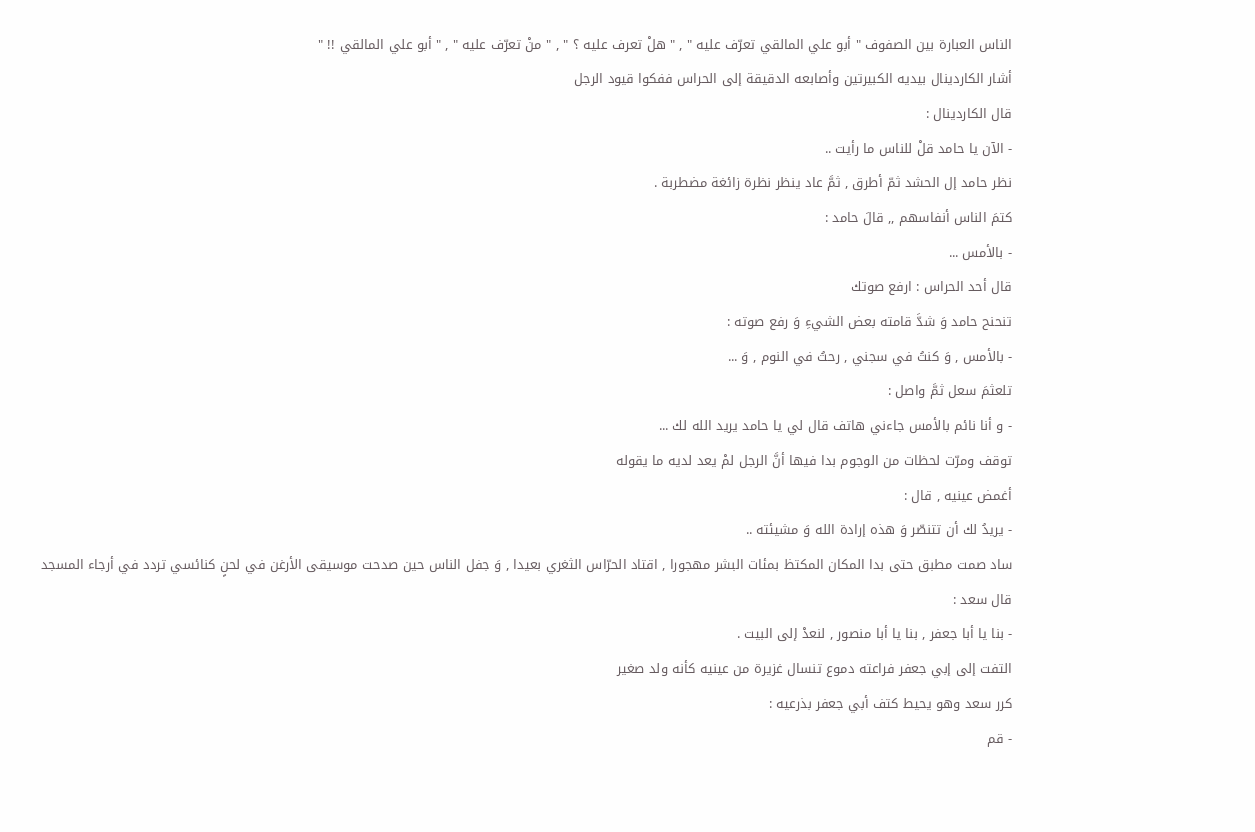الناس العبارة بين الصفوف " أبو علي المالقي تعرّف عليه " , " هلْ تعرف عليه ؟ " , " منْ تعرّف عليه " , " أبو علي المالقي !! "
أشار الكاردينال بيديه الكبيرتين وأصابعه الدقيقة إلى الحراس ففكوا قيود الرجل
قال الكاردينال :
- الآن يا حامد قلْ للناس ما رأيت ..
نظر حامد إل الحشد ثمّ أطرق , ثمَّ عاد ينظر نظرة زائغة مضطربة .
كتمَ الناس أنفاسهم ,, قالَ حامد :
- بالأمس ...
قال أحد الحراس : ارفع صوتك
تنحنح حامد وَ شدَّ قامته بعض الشيءِ وَ رفع صوته :
- بالأمس , وَ كنتُ في سجني , رحتُ في النوم , وَ ...
تلعثمَ سعل ثمَّ واصل :
- و أنا نائم بالأمس جاءني هاتف قال لي يا حامد يريد الله لك ...
توقف ومرّت لحظات من الوجوم بدا فيها أنَّ الرجل لمْ يعد لديه ما يقوله
أغمض عينيه , قال :
- يريدُ لك أن تتنصّر وَ هذه إرادة الله وَ مشيئته ..
ساد صمت مطبق حتى بدا المكان المكتظ بمئات البشر مهجورا , اقتاد الحرّاس الثغري بعيدا , وَ جفل الناس حين صدحت موسيقى الأرغن في لحنٍ كنائسي تردد في أرجاء المسجد
قال سعد :
- بنا يا أبا جعفر , بنا يا أبا منصور , لنعدْ إلى البيت .
التفت إلى إبي جعفر فراعته دموع تنسال غزيرة من عينيه كأنه ولد صغير
كرر سعد وهو يحيط كتف أبي جعفر بذرعيه :
- قم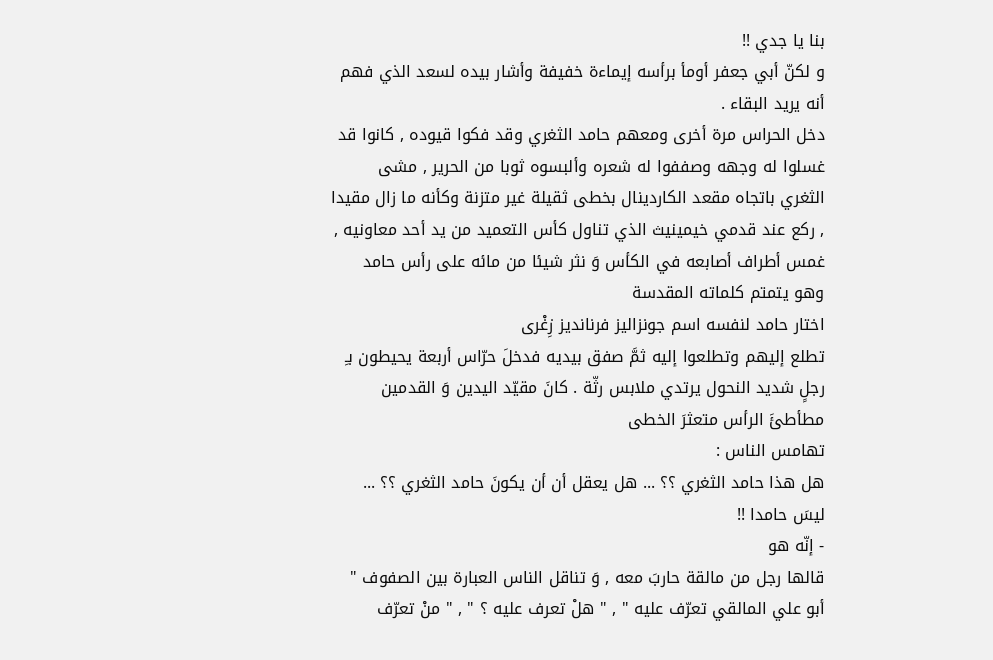بنا يا جدي !!
و لكنّ أبي جعفر أومأ برأسه إيماءة خفيفة وأشار بيده لسعد الذي فهم أنه يريد البقاء .
دخل الحراس مرة أخرى ومعهم حامد الثغري وقد فكوا قيوده , كانوا قد غسلوا له وجهه وصففوا له شعره وألبسوه ثوبا من الحرير , مشى الثغري باتجاه مقعد الكاردينال بخطى ثقيلة غير متزنة وكأنه ما زال مقيدا , ركع عند قدمي خيمينيث الذي تناول كأس التعميد من يد أحد معاونيه , غمس أطراف أصابعه في الكأس وَ نثر شيئا من مائه على رأس حامد وهو يتمتم كلماته المقدسة
اختار حامد لنفسه اسم جونزاليز فرنانديز زِغْرى
تطلع إليهم وتطلعوا إليه ثمَّ صفق بيديه فدخلَ حرّاس أربعة يحيطون بـِ رجلٍ شديد النحول يرتدي ملابس رثّة . كانَ مقيّد اليدين وَ القدمين مطأطئَ الرأس متعثرَ الخطى
تهامس الناس :
هل هذا حامد الثغري ؟؟ ... هل يعقل أن أن يكونَ حامد الثغري ؟؟ ... ليسَ حامدا !!
- إنّه هو
قالها رجل من مالقة حاربَ معه , وَ تناقل الناس العبارة بين الصفوف " أبو علي المالقي تعرّف عليه " , " هلْ تعرف عليه ؟ " , " منْ تعرّف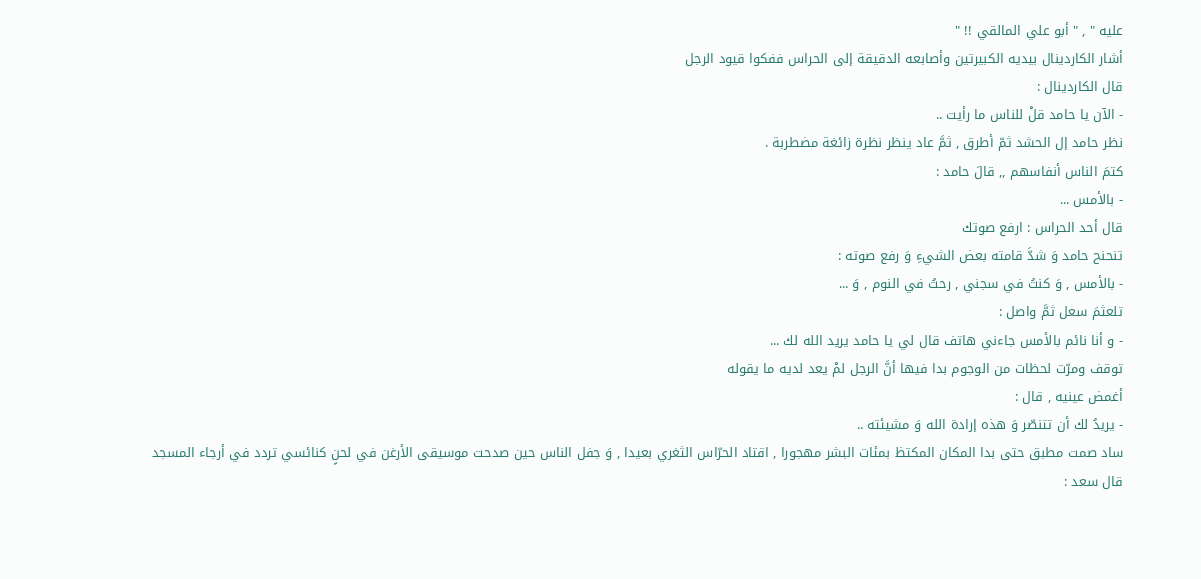عليه " , " أبو علي المالقي !! "
أشار الكاردينال بيديه الكبيرتين وأصابعه الدقيقة إلى الحراس ففكوا قيود الرجل
قال الكاردينال :
- الآن يا حامد قلْ للناس ما رأيت ..
نظر حامد إل الحشد ثمّ أطرق , ثمَّ عاد ينظر نظرة زائغة مضطربة .
كتمَ الناس أنفاسهم ,, قالَ حامد :
- بالأمس ...
قال أحد الحراس : ارفع صوتك
تنحنح حامد وَ شدَّ قامته بعض الشيءِ وَ رفع صوته :
- بالأمس , وَ كنتُ في سجني , رحتُ في النوم , وَ ...
تلعثمَ سعل ثمَّ واصل :
- و أنا نائم بالأمس جاءني هاتف قال لي يا حامد يريد الله لك ...
توقف ومرّت لحظات من الوجوم بدا فيها أنَّ الرجل لمْ يعد لديه ما يقوله
أغمض عينيه , قال :
- يريدُ لك أن تتنصّر وَ هذه إرادة الله وَ مشيئته ..
ساد صمت مطبق حتى بدا المكان المكتظ بمئات البشر مهجورا , اقتاد الحرّاس الثغري بعيدا , وَ جفل الناس حين صدحت موسيقى الأرغن في لحنٍ كنائسي تردد في أرجاء المسجد
قال سعد :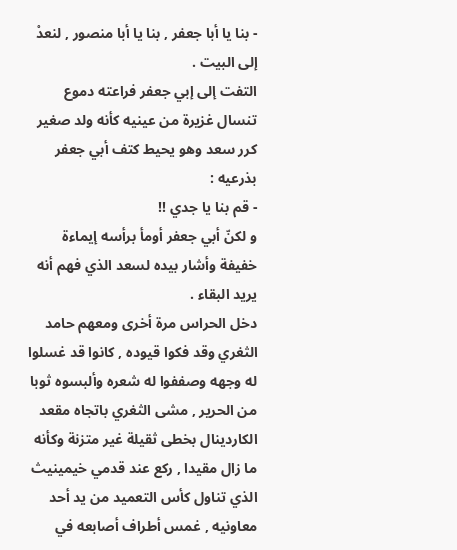- بنا يا أبا جعفر , بنا يا أبا منصور , لنعدْ إلى البيت .
التفت إلى إبي جعفر فراعته دموع تنسال غزيرة من عينيه كأنه ولد صغير
كرر سعد وهو يحيط كتف أبي جعفر بذرعيه :
- قم بنا يا جدي !!
و لكنّ أبي جعفر أومأ برأسه إيماءة خفيفة وأشار بيده لسعد الذي فهم أنه يريد البقاء .
دخل الحراس مرة أخرى ومعهم حامد الثغري وقد فكوا قيوده , كانوا قد غسلوا له وجهه وصففوا له شعره وألبسوه ثوبا من الحرير , مشى الثغري باتجاه مقعد الكاردينال بخطى ثقيلة غير متزنة وكأنه ما زال مقيدا , ركع عند قدمي خيمينيث الذي تناول كأس التعميد من يد أحد معاونيه , غمس أطراف أصابعه في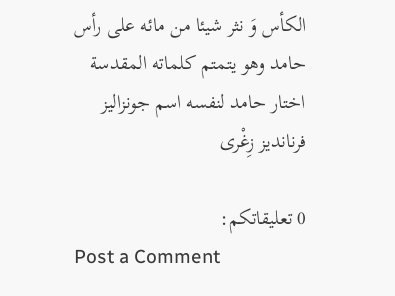الكأس وَ نثر شيئا من مائه على رأس حامد وهو يتمتم كلماته المقدسة
اختار حامد لنفسه اسم جونزاليز فرنانديز زِغْرى

0 تعليقاتكم:
Post a Comment